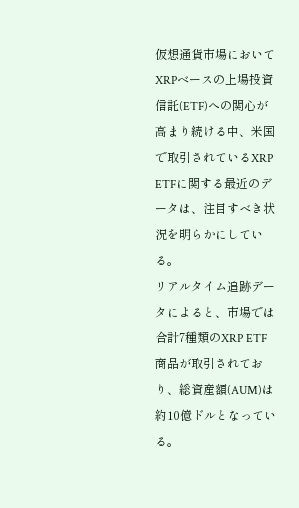仮想通貨市場においてXRPベースの上場投資信託(ETF)への関心が高まり続ける中、米国で取引されているXRP ETFに関する最近のデータは、注目すべき状況を明らかにしている。
リアルタイム追跡データによると、市場では合計7種類のXRP ETF商品が取引されており、総資産額(AUM)は約10億ドルとなっている。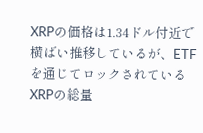XRPの価格は1.34ドル付近で横ばい推移しているが、ETFを通じてロックされているXRPの総量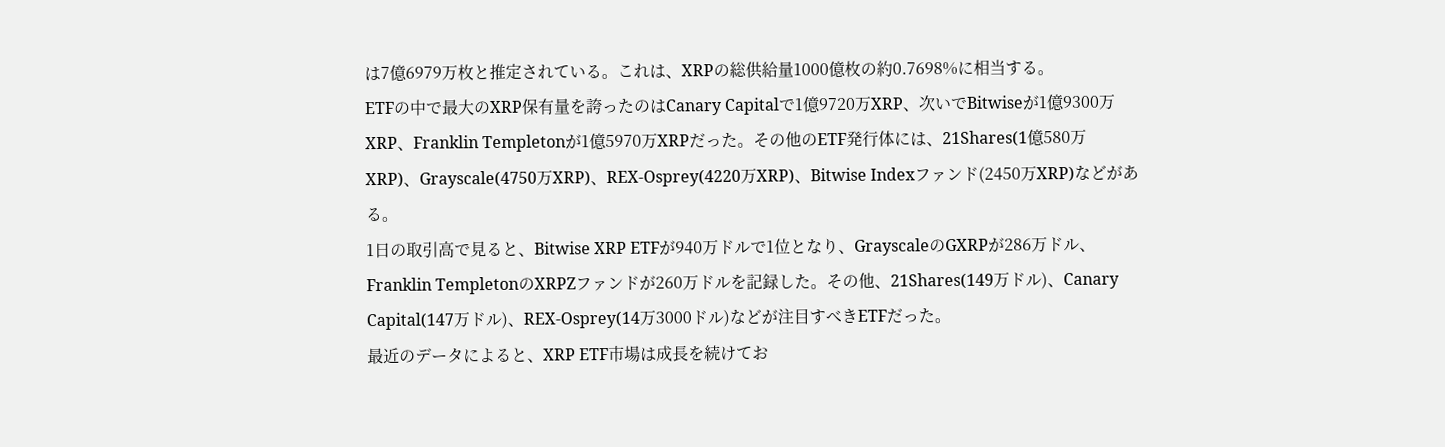は7億6979万枚と推定されている。これは、XRPの総供給量1000億枚の約0.7698%に相当する。
ETFの中で最大のXRP保有量を誇ったのはCanary Capitalで1億9720万XRP、次いでBitwiseが1億9300万XRP、Franklin Templetonが1億5970万XRPだった。その他のETF発行体には、21Shares(1億580万XRP)、Grayscale(4750万XRP)、REX-Osprey(4220万XRP)、Bitwise Indexファンド(2450万XRP)などがある。
1日の取引高で見ると、Bitwise XRP ETFが940万ドルで1位となり、GrayscaleのGXRPが286万ドル、Franklin TempletonのXRPZファンドが260万ドルを記録した。その他、21Shares(149万ドル)、Canary Capital(147万ドル)、REX-Osprey(14万3000ドル)などが注目すべきETFだった。
最近のデータによると、XRP ETF市場は成長を続けてお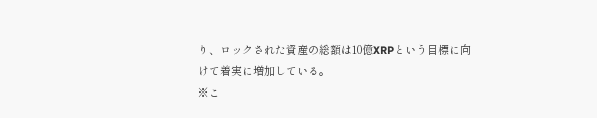り、ロックされた資産の総額は10億XRPという目標に向けて着実に増加している。
※こ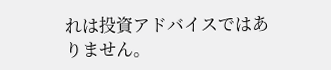れは投資アドバイスではありません。